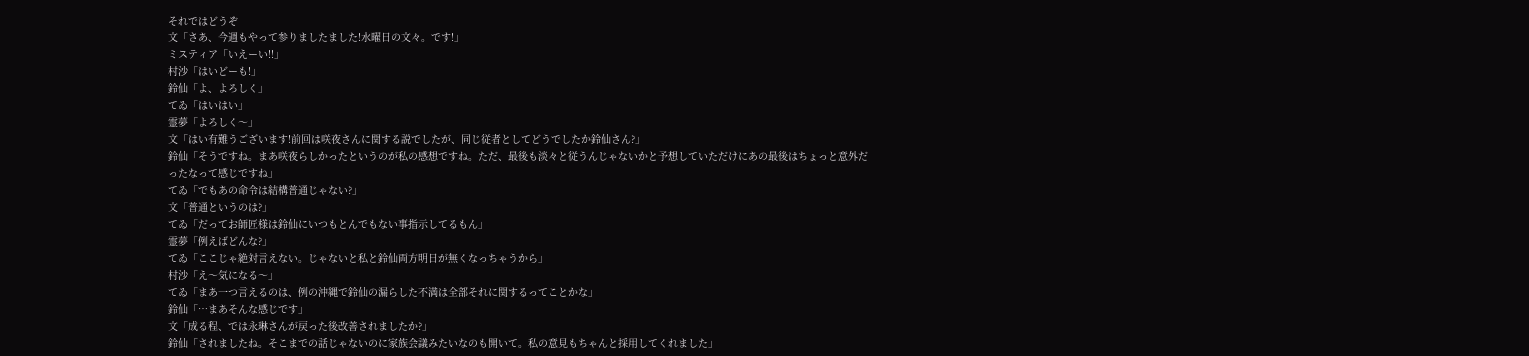それではどうぞ
文「さあ、今週もやって参りましたました!水曜日の文々。です!」
ミスティア「いえーい!!」
村沙「はいどーも!」
鈴仙「よ、よろしく」
てゐ「はいはい」
霊夢「よろしく〜」
文「はい有難うございます!前回は咲夜さんに関する説でしたが、同じ従者としてどうでしたか鈴仙さん?」
鈴仙「そうですね。まあ咲夜らしかったというのが私の感想ですね。ただ、最後も淡々と従うんじゃないかと予想していただけにあの最後はちょっと意外だったなって感じですね」
てゐ「でもあの命令は結構普通じゃない?」
文「普通というのは?」
てゐ「だってお師匠様は鈴仙にいつもとんでもない事指示してるもん」
霊夢「例えばどんな?」
てゐ「ここじゃ絶対言えない。じゃないと私と鈴仙両方明日が無くなっちゃうから」
村沙「え〜気になる〜」
てゐ「まあ一つ言えるのは、例の沖縄で鈴仙の漏らした不満は全部それに関するってことかな」
鈴仙「…まあそんな感じです」
文「成る程、では永琳さんが戻った後改善されましたか?」
鈴仙「されましたね。そこまでの話じゃないのに家族会議みたいなのも開いて。私の意見もちゃんと採用してくれました」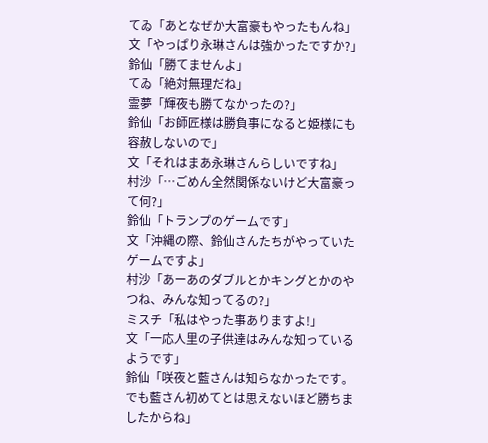てゐ「あとなぜか大富豪もやったもんね」
文「やっぱり永琳さんは強かったですか?」
鈴仙「勝てませんよ」
てゐ「絶対無理だね」
霊夢「輝夜も勝てなかったの?」
鈴仙「お師匠様は勝負事になると姫様にも容赦しないので」
文「それはまあ永琳さんらしいですね」
村沙「…ごめん全然関係ないけど大富豪って何?」
鈴仙「トランプのゲームです」
文「沖縄の際、鈴仙さんたちがやっていたゲームですよ」
村沙「あーあのダブルとかキングとかのやつね、みんな知ってるの?」
ミスチ「私はやった事ありますよ!」
文「一応人里の子供達はみんな知っているようです」
鈴仙「咲夜と藍さんは知らなかったです。でも藍さん初めてとは思えないほど勝ちましたからね」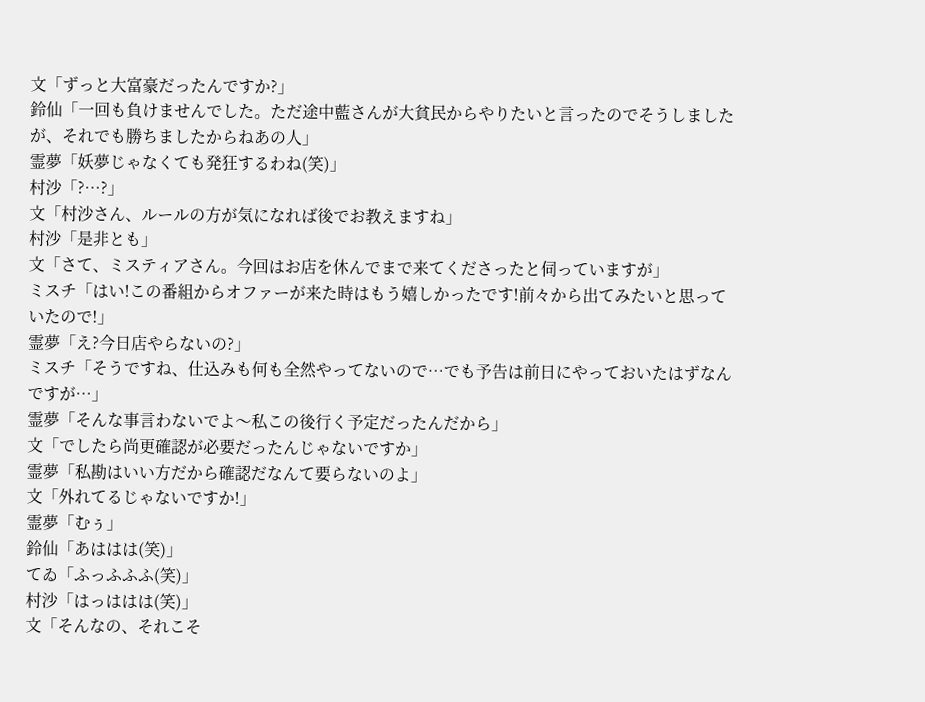文「ずっと大富豪だったんですか?」
鈴仙「一回も負けませんでした。ただ途中藍さんが大貧民からやりたいと言ったのでそうしましたが、それでも勝ちましたからねあの人」
霊夢「妖夢じゃなくても発狂するわね(笑)」
村沙「?…?」
文「村沙さん、ルールの方が気になれば後でお教えますね」
村沙「是非とも」
文「さて、ミスティアさん。今回はお店を休んでまで来てくださったと伺っていますが」
ミスチ「はい!この番組からオファーが来た時はもう嬉しかったです!前々から出てみたいと思っていたので!」
霊夢「え?今日店やらないの?」
ミスチ「そうですね、仕込みも何も全然やってないので…でも予告は前日にやっておいたはずなんですが…」
霊夢「そんな事言わないでよ〜私この後行く予定だったんだから」
文「でしたら尚更確認が必要だったんじゃないですか」
霊夢「私勘はいい方だから確認だなんて要らないのよ」
文「外れてるじゃないですか!」
霊夢「むぅ」
鈴仙「あははは(笑)」
てゐ「ふっふふふ(笑)」
村沙「はっははは(笑)」
文「そんなの、それこそ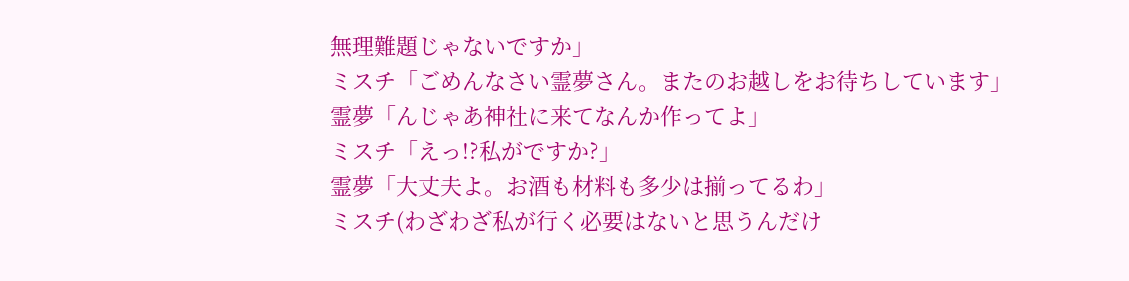無理難題じゃないですか」
ミスチ「ごめんなさい霊夢さん。またのお越しをお待ちしています」
霊夢「んじゃあ神社に来てなんか作ってよ」
ミスチ「えっ!?私がですか?」
霊夢「大丈夫よ。お酒も材料も多少は揃ってるわ」
ミスチ(わざわざ私が行く必要はないと思うんだけ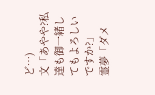ど…)
文「あやや?私達も御一緒してもよろしいですか?」
霊夢「ダメ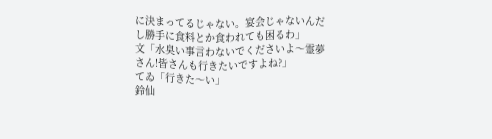に決まってるじゃない。宴会じゃないんだし勝手に食料とか食われても困るわ」
文「水臭い事言わないでくださいよ〜霊夢さん!皆さんも行きたいですよね?」
てゐ「行きた〜い」
鈴仙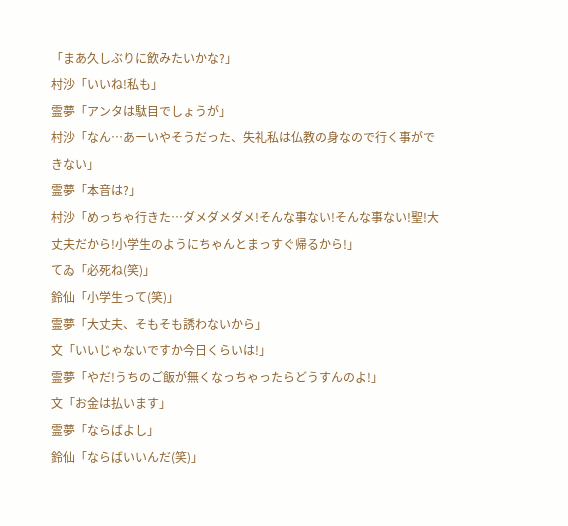「まあ久しぶりに飲みたいかな?」
村沙「いいね!私も」
霊夢「アンタは駄目でしょうが」
村沙「なん…あーいやそうだった、失礼私は仏教の身なので行く事ができない」
霊夢「本音は?」
村沙「めっちゃ行きた…ダメダメダメ!そんな事ない!そんな事ない!聖!大丈夫だから!小学生のようにちゃんとまっすぐ帰るから!」
てゐ「必死ね(笑)」
鈴仙「小学生って(笑)」
霊夢「大丈夫、そもそも誘わないから」
文「いいじゃないですか今日くらいは!」
霊夢「やだ!うちのご飯が無くなっちゃったらどうすんのよ!」
文「お金は払います」
霊夢「ならばよし」
鈴仙「ならばいいんだ(笑)」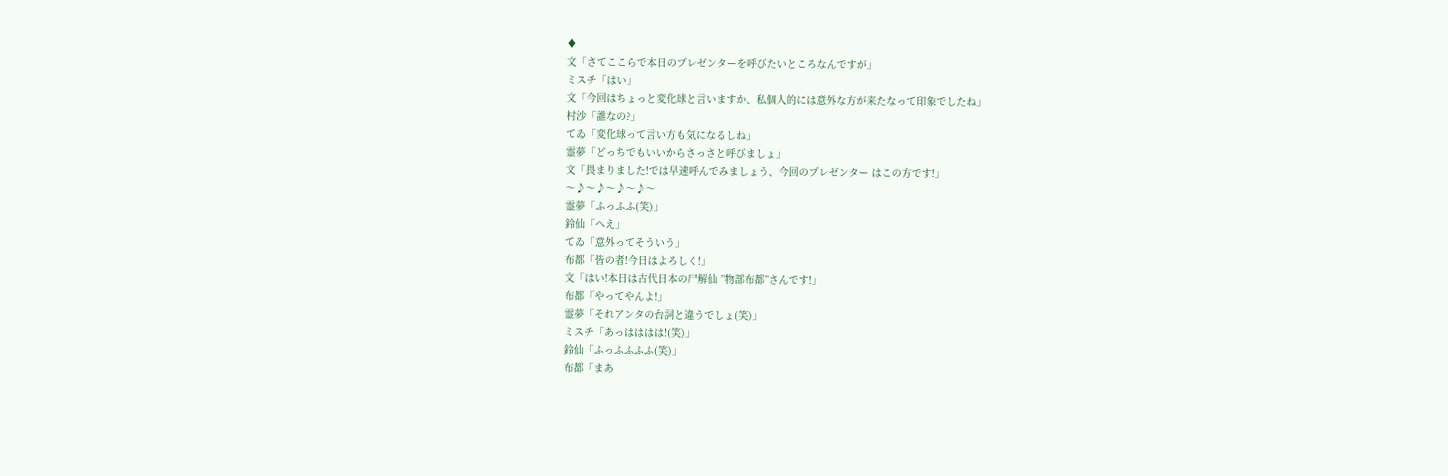♦
文「さてここらで本日のプレゼンターを呼びたいところなんですが」
ミスチ「はい」
文「今回はちょっと変化球と言いますか、私個人的には意外な方が来たなって印象でしたね」
村沙「誰なの?」
てゐ「変化球って言い方も気になるしね」
霊夢「どっちでもいいからさっさと呼びましょ」
文「畏まりました!では早速呼んでみましょう、今回のプレゼンター はこの方です!」
〜♪〜♪〜♪〜♪〜
霊夢「ふっふふ(笑)」
鈴仙「へえ」
てゐ「意外ってそういう」
布都「皆の者!今日はよろしく!」
文「はい!本日は古代日本の尸解仙 ”物部布都”さんです!」
布都「やってやんよ!」
霊夢「それアンタの台詞と違うでしょ(笑)」
ミスチ「あっはははは!(笑)」
鈴仙「ふっふふふふ(笑)」
布都「まあ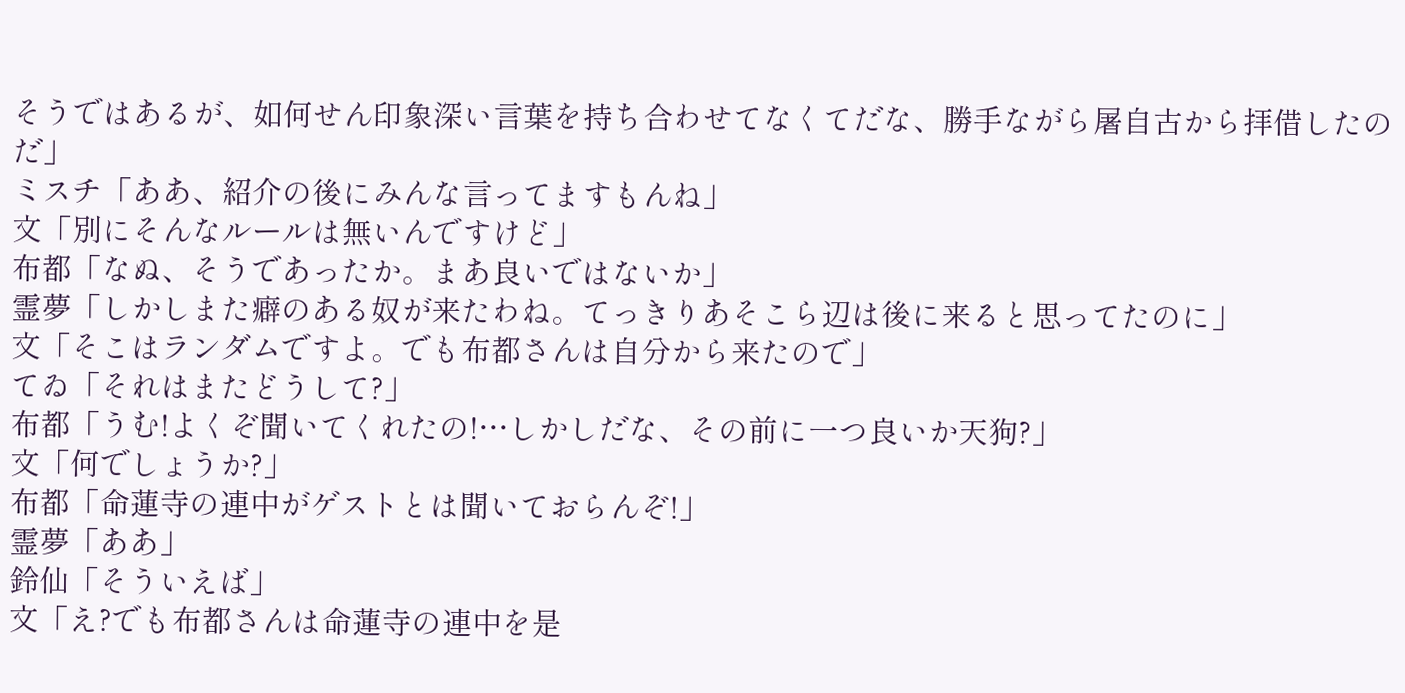そうではあるが、如何せん印象深い言葉を持ち合わせてなくてだな、勝手ながら屠自古から拝借したのだ」
ミスチ「ああ、紹介の後にみんな言ってますもんね」
文「別にそんなルールは無いんですけど」
布都「なぬ、そうであったか。まあ良いではないか」
霊夢「しかしまた癖のある奴が来たわね。てっきりあそこら辺は後に来ると思ってたのに」
文「そこはランダムですよ。でも布都さんは自分から来たので」
てゐ「それはまたどうして?」
布都「うむ!よくぞ聞いてくれたの!…しかしだな、その前に一つ良いか天狗?」
文「何でしょうか?」
布都「命蓮寺の連中がゲストとは聞いておらんぞ!」
霊夢「ああ」
鈴仙「そういえば」
文「え?でも布都さんは命蓮寺の連中を是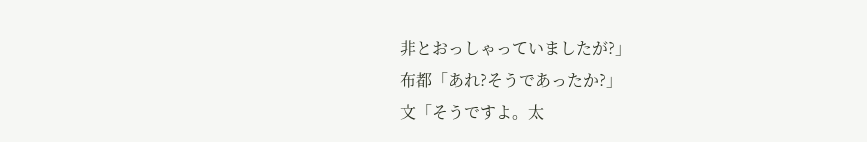非とおっしゃっていましたが?」
布都「あれ?そうであったか?」
文「そうですよ。太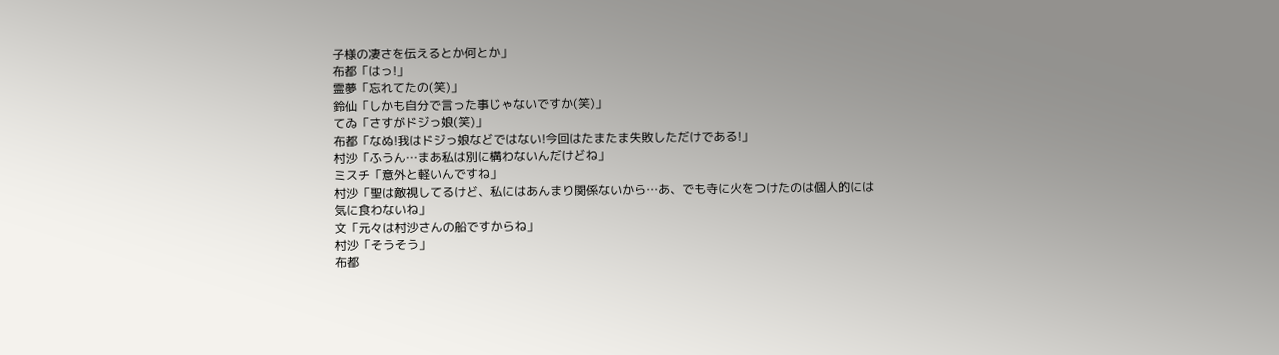子様の凄さを伝えるとか何とか」
布都「はっ!」
霊夢「忘れてたの(笑)」
鈴仙「しかも自分で言った事じゃないですか(笑)」
てゐ「さすがドジっ娘(笑)」
布都「なぬ!我はドジっ娘などではない!今回はたまたま失敗しただけである!」
村沙「ふうん…まあ私は別に構わないんだけどね」
ミスチ「意外と軽いんですね」
村沙「聖は敵視してるけど、私にはあんまり関係ないから…あ、でも寺に火をつけたのは個人的には気に食わないね」
文「元々は村沙さんの船ですからね」
村沙「そうそう」
布都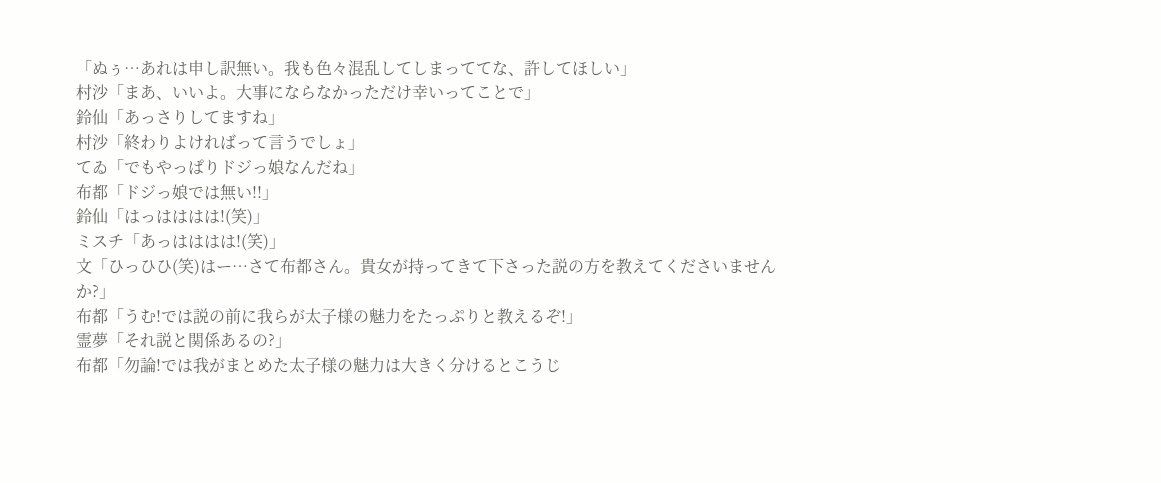「ぬぅ…あれは申し訳無い。我も色々混乱してしまっててな、許してほしい」
村沙「まあ、いいよ。大事にならなかっただけ幸いってことで」
鈴仙「あっさりしてますね」
村沙「終わりよければって言うでしょ」
てゐ「でもやっぱりドジっ娘なんだね」
布都「ドジっ娘では無い!!」
鈴仙「はっはははは!(笑)」
ミスチ「あっはははは!(笑)」
文「ひっひひ(笑)はー…さて布都さん。貴女が持ってきて下さった説の方を教えてくださいませんか?」
布都「うむ!では説の前に我らが太子様の魅力をたっぷりと教えるぞ!」
霊夢「それ説と関係あるの?」
布都「勿論!では我がまとめた太子様の魅力は大きく分けるとこうじ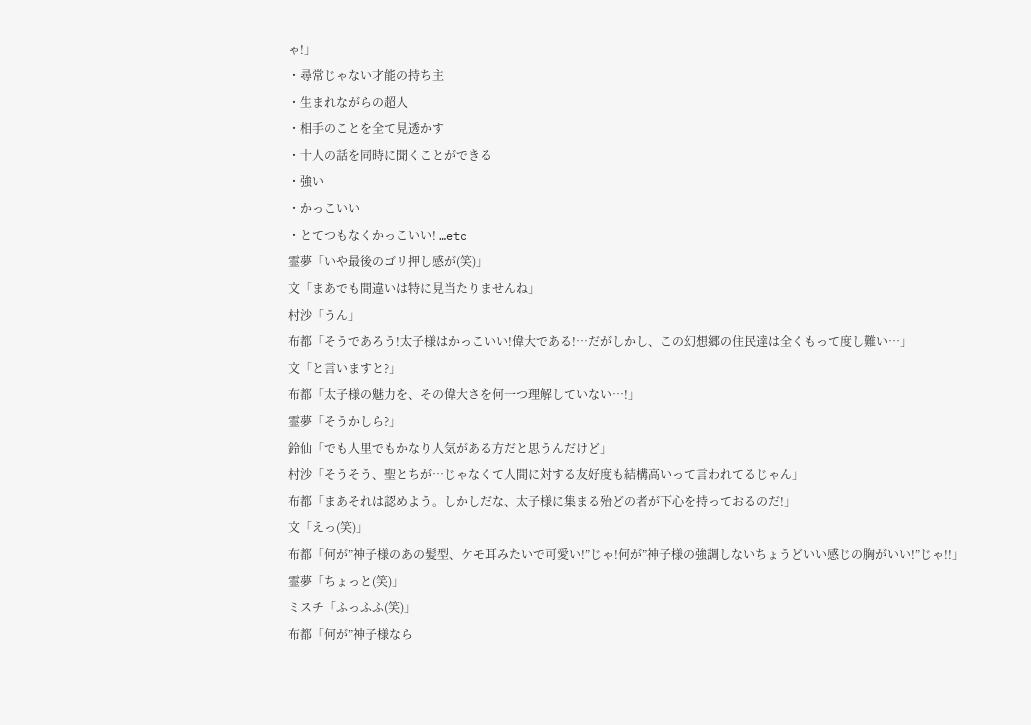ゃ!」
・尋常じゃない才能の持ち主
・生まれながらの超人
・相手のことを全て見透かす
・十人の話を同時に聞くことができる
・強い
・かっこいい
・とてつもなくかっこいい! …etc
霊夢「いや最後のゴリ押し感が(笑)」
文「まあでも間違いは特に見当たりませんね」
村沙「うん」
布都「そうであろう!太子様はかっこいい!偉大である!…だがしかし、この幻想郷の住民達は全くもって度し難い…」
文「と言いますと?」
布都「太子様の魅力を、その偉大さを何一つ理解していない…!」
霊夢「そうかしら?」
鈴仙「でも人里でもかなり人気がある方だと思うんだけど」
村沙「そうそう、聖とちが…じゃなくて人間に対する友好度も結構高いって言われてるじゃん」
布都「まあそれは認めよう。しかしだな、太子様に集まる殆どの者が下心を持っておるのだ!」
文「えっ(笑)」
布都「何が”神子様のあの髪型、ケモ耳みたいで可愛い!”じゃ!何が”神子様の強調しないちょうどいい感じの胸がいい!”じゃ!!」
霊夢「ちょっと(笑)」
ミスチ「ふっふふ(笑)」
布都「何が”神子様なら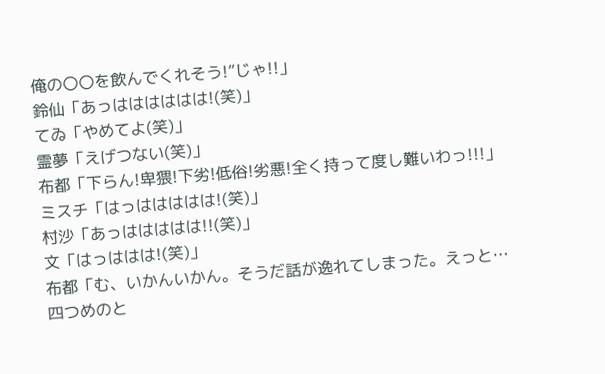俺の〇〇を飲んでくれそう!”じゃ!!」
鈴仙「あっはははははは!(笑)」
てゐ「やめてよ(笑)」
霊夢「えげつない(笑)」
布都「下らん!卑猥!下劣!低俗!劣悪!全く持って度し難いわっ!!!」
ミスチ「はっははははは!(笑)」
村沙「あっははははは!!(笑)」
文「はっははは!(笑)」
布都「む、いかんいかん。そうだ話が逸れてしまった。えっと…四つめのと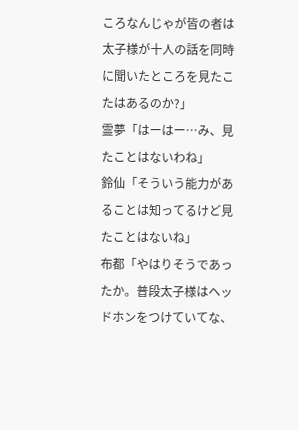ころなんじゃが皆の者は太子様が十人の話を同時に聞いたところを見たこたはあるのか?」
霊夢「はーはー…み、見たことはないわね」
鈴仙「そういう能力があることは知ってるけど見たことはないね」
布都「やはりそうであったか。普段太子様はヘッドホンをつけていてな、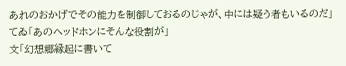あれのおかげでその能力を制御しておるのじゃが、中には疑う者もいるのだ」
てゐ「あのヘッドホンにそんな役割が」
文「幻想郷縁起に書いて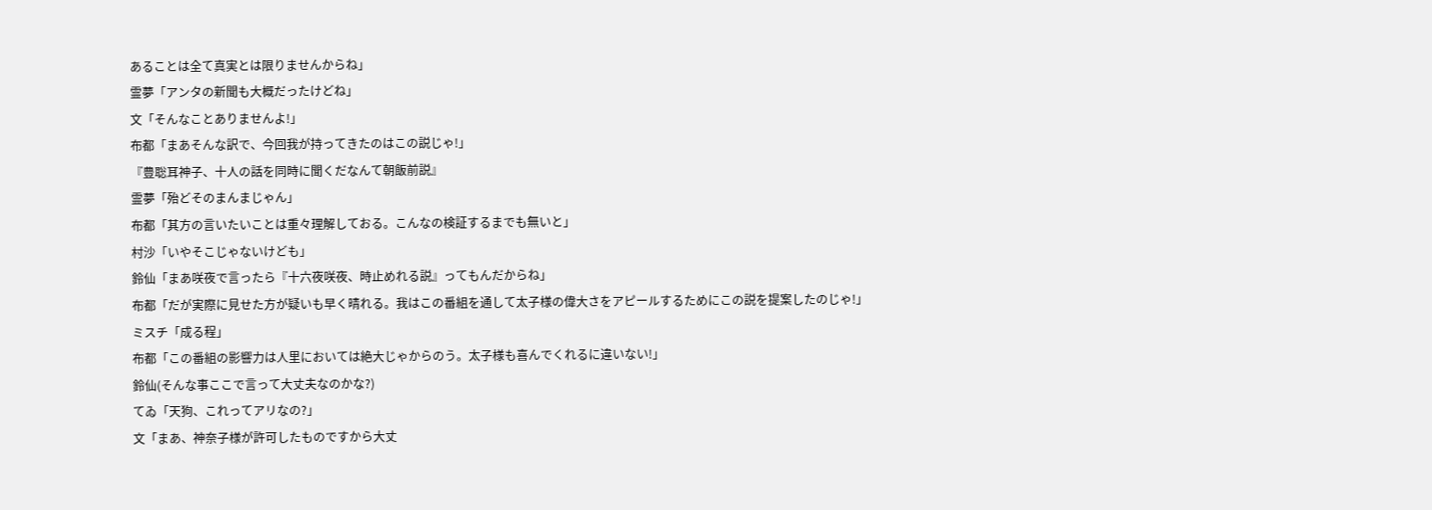あることは全て真実とは限りませんからね」
霊夢「アンタの新聞も大概だったけどね」
文「そんなことありませんよ!」
布都「まあそんな訳で、今回我が持ってきたのはこの説じゃ!」
『豊聡耳神子、十人の話を同時に聞くだなんて朝飯前説』
霊夢「殆どそのまんまじゃん」
布都「其方の言いたいことは重々理解しておる。こんなの検証するまでも無いと」
村沙「いやそこじゃないけども」
鈴仙「まあ咲夜で言ったら『十六夜咲夜、時止めれる説』ってもんだからね」
布都「だが実際に見せた方が疑いも早く晴れる。我はこの番組を通して太子様の偉大さをアピールするためにこの説を提案したのじゃ!」
ミスチ「成る程」
布都「この番組の影響力は人里においては絶大じゃからのう。太子様も喜んでくれるに違いない!」
鈴仙(そんな事ここで言って大丈夫なのかな?)
てゐ「天狗、これってアリなの?」
文「まあ、神奈子様が許可したものですから大丈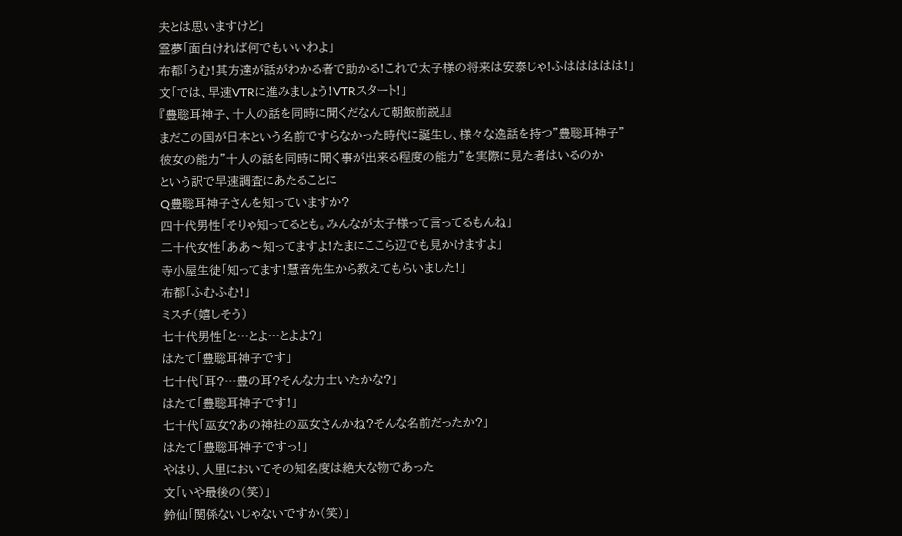夫とは思いますけど」
霊夢「面白ければ何でもいいわよ」
布都「うむ!其方達が話がわかる者で助かる!これで太子様の将来は安泰じゃ!ふははははは!」
文「では、早速VTRに進みましょう!VTRスタート!」
『豊聡耳神子、十人の話を同時に聞くだなんて朝飯前説』』
まだこの国が日本という名前ですらなかった時代に誕生し、様々な逸話を持つ”豊聡耳神子”
彼女の能力”十人の話を同時に聞く事が出来る程度の能力”を実際に見た者はいるのか
という訳で早速調査にあたることに
Q豊聡耳神子さんを知っていますか?
四十代男性「そりゃ知ってるとも。みんなが太子様って言ってるもんね」
二十代女性「ああ〜知ってますよ!たまにここら辺でも見かけますよ」
寺小屋生徒「知ってます!慧音先生から教えてもらいました!」
布都「ふむふむ!」
ミスチ(嬉しそう)
七十代男性「と…とよ…とよよ?」
はたて「豊聡耳神子です」
七十代「耳?…豊の耳?そんな力士いたかな?」
はたて「豊聡耳神子です!」
七十代「巫女?あの神社の巫女さんかね?そんな名前だったか?」
はたて「豊聡耳神子ですっ!」
やはり、人里においてその知名度は絶大な物であった
文「いや最後の(笑)」
鈴仙「関係ないじゃないですか(笑)」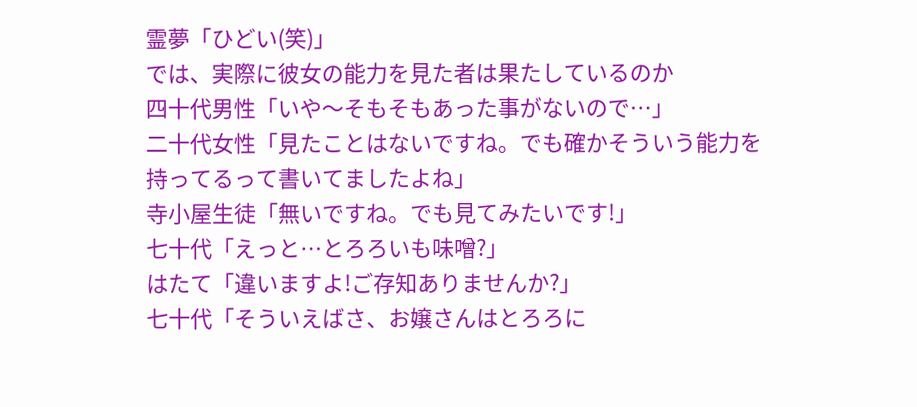霊夢「ひどい(笑)」
では、実際に彼女の能力を見た者は果たしているのか
四十代男性「いや〜そもそもあった事がないので…」
二十代女性「見たことはないですね。でも確かそういう能力を持ってるって書いてましたよね」
寺小屋生徒「無いですね。でも見てみたいです!」
七十代「えっと…とろろいも味噌?」
はたて「違いますよ!ご存知ありませんか?」
七十代「そういえばさ、お嬢さんはとろろに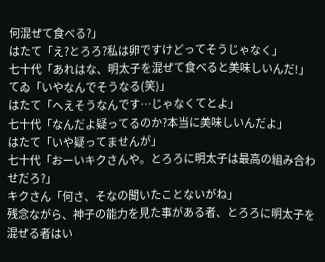何混ぜて食べる?」
はたて「え?とろろ?私は卵ですけどってそうじゃなく」
七十代「あれはな、明太子を混ぜて食べると美味しいんだ!」
てゐ「いやなんでそうなる(笑)」
はたて「へえそうなんです…じゃなくてとよ」
七十代「なんだよ疑ってるのか?本当に美味しいんだよ」
はたて「いや疑ってませんが」
七十代「おーいキクさんや。とろろに明太子は最高の組み合わせだろ?」
キクさん「何さ、そなの聞いたことないがね」
残念ながら、神子の能力を見た事がある者、とろろに明太子を混ぜる者はい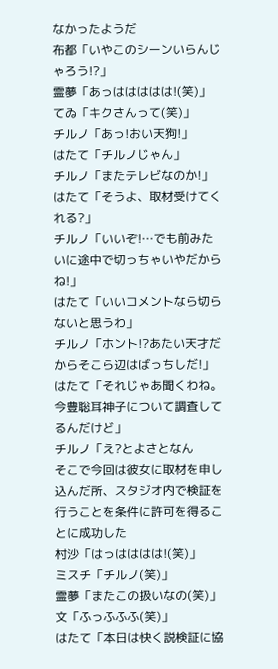なかったようだ
布都「いやこのシーンいらんじゃろう!?」
霊夢「あっははははは!(笑)」
てゐ「キクさんって(笑)」
チルノ「あっ!おい天狗!」
はたて「チルノじゃん」
チルノ「またテレビなのか!」
はたて「そうよ、取材受けてくれる?」
チルノ「いいぞ!…でも前みたいに途中で切っちゃいやだからね!」
はたて「いいコメントなら切らないと思うわ」
チルノ「ホント!?あたい天才だからそこら辺はばっちしだ!」
はたて「それじゃあ聞くわね。今豊聡耳神子について調査してるんだけど」
チルノ「え?とよさとなん
そこで今回は彼女に取材を申し込んだ所、スタジオ内で検証を行うことを条件に許可を得ることに成功した
村沙「はっはははは!(笑)」
ミスチ「チルノ(笑)」
霊夢「またこの扱いなの(笑)」
文「ふっふふふ(笑)」
はたて「本日は快く説検証に協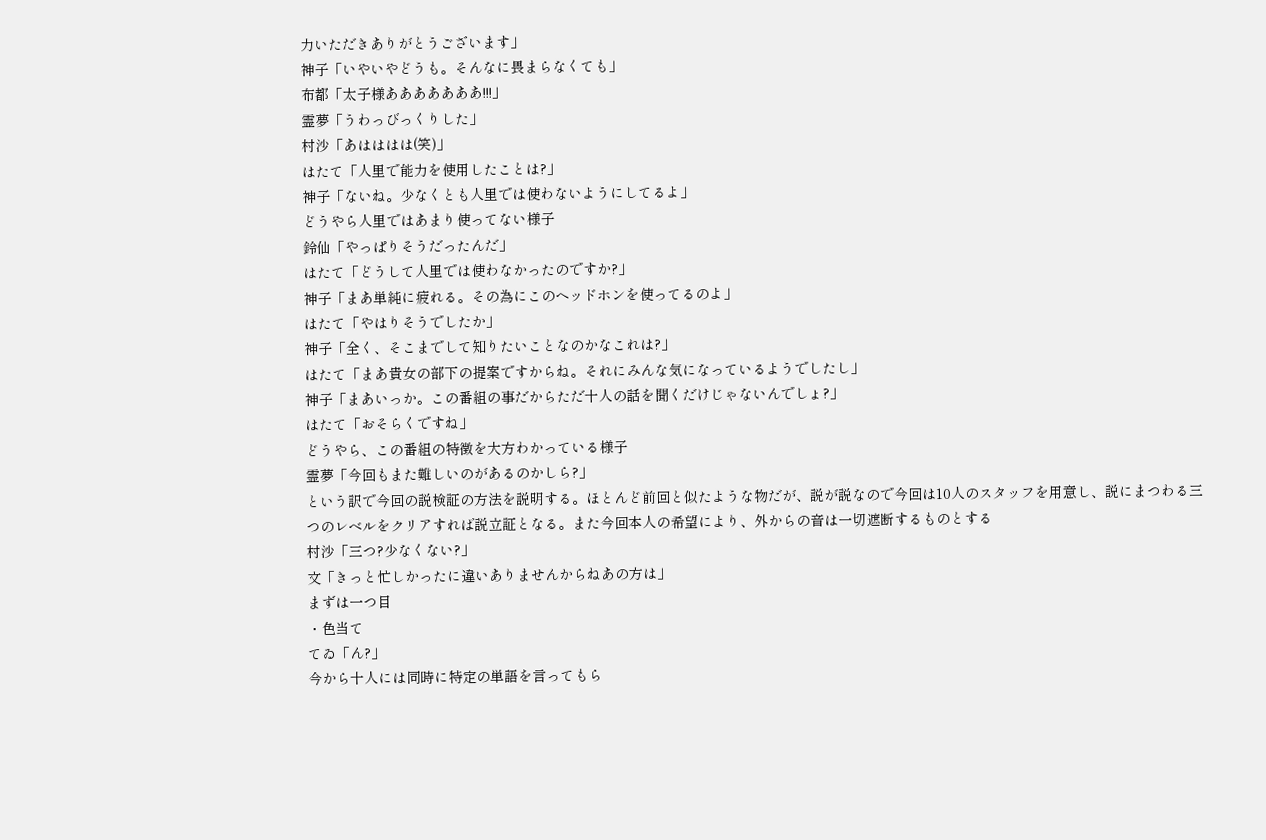力いただきありがとうございます」
神子「いやいやどうも。そんなに畏まらなくても」
布都「太子様あああああああ!!!」
霊夢「うわっびっくりした」
村沙「あはははは(笑)」
はたて「人里で能力を使用したことは?」
神子「ないね。少なくとも人里では使わないようにしてるよ」
どうやら人里ではあまり使ってない様子
鈴仙「やっぱりそうだったんだ」
はたて「どうして人里では使わなかったのですか?」
神子「まあ単純に疲れる。その為にこのヘッドホンを使ってるのよ」
はたて「やはりそうでしたか」
神子「全く、そこまでして知りたいことなのかなこれは?」
はたて「まあ貴女の部下の提案ですからね。それにみんな気になっているようでしたし」
神子「まあいっか。この番組の事だからただ十人の話を聞くだけじゃないんでしょ?」
はたて「おそらくですね」
どうやら、この番組の特徴を大方わかっている様子
霊夢「今回もまた難しいのがあるのかしら?」
という訳で今回の説検証の方法を説明する。ほとんど前回と似たような物だが、説が説なので今回は10人のスタッフを用意し、説にまつわる三つのレベルをクリアすれば説立証となる。また今回本人の希望により、外からの音は一切遮断するものとする
村沙「三つ?少なくない?」
文「きっと忙しかったに違いありませんからねあの方は」
まずは一つ目
・色当て
てゐ「ん?」
今から十人には同時に特定の単語を言ってもら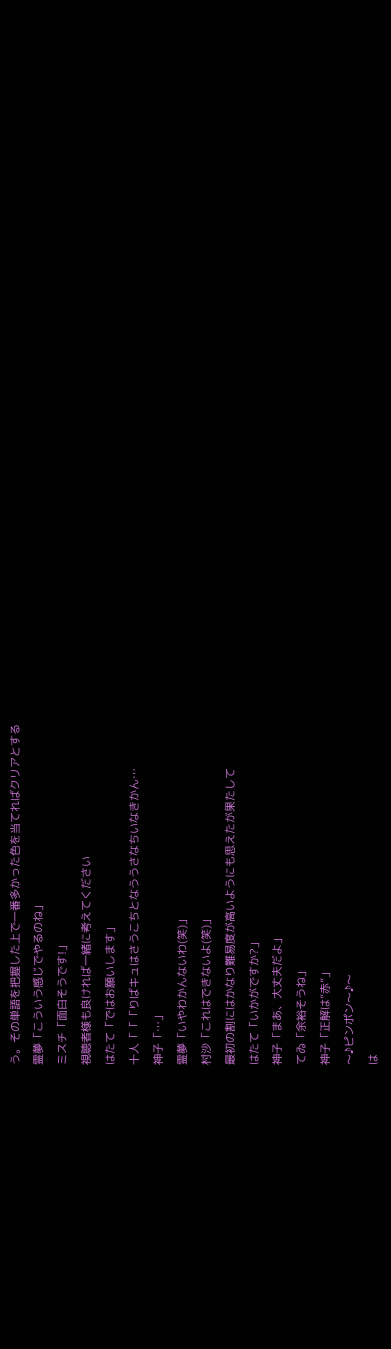う。その単語を把握した上で一番多かった色を当てればクリアとする
霊夢「こういう感じでやるのね」
ミスチ「面白そうです!」
視聴者様も良ければ一緒に考えてください
はたて「ではお願いします」
十人「「「りばキュはさうこちとなううさなちいなきかん…
神子「…」
霊夢「いやわかんないわ(笑)」
村沙「これはできないよ(笑)」
最初の割にはかなり難易度が高いようにも思えたが果たして
はたて「いかがですか?」
神子「まあ、大丈夫だよ」
てゐ「余裕そうね」
神子「正解は”赤”」
〜♪ピンポン〜♪〜
は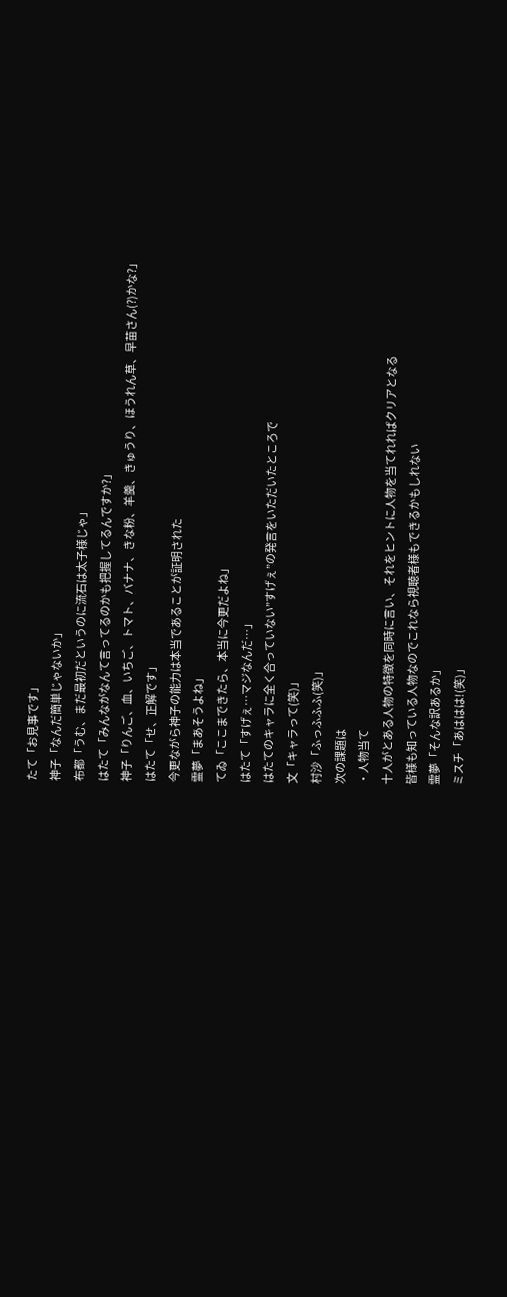たて「お見事です」
神子「なんだ簡単じゃないか」
布都「うむ、まだ最初だというのに流石は太子様じゃ」
はたて「みんながなんて言ってるのかも把握してるんですか?」
神子「りんご、血、いちご、トマト、バナナ、きな粉、羊羹、きゅうり、ほうれん草、早苗さん(?)かな?」
はたて「せ、正解です」
今更ながら神子の能力は本当であることが証明された
霊夢「まあそうよね」
てゐ「ここまできたら、本当に今更だよね」
はたて「すげぇ…マジなんだ…」
はたてのキャラに全く合っていない”すげぇ”の発言をいただいたところで
文「キャラって(笑)」
村沙「ふっふふふ(笑)」
次の課題は
・人物当て
十人がとある人物の特徴を同時に言い、それをヒントに人物を当てれればクリアとなる
皆様も知っている人物なのでこれなら視聴者様もできるかもしれない
霊夢「そんな訳あるか」
ミスチ「あははは!(笑)」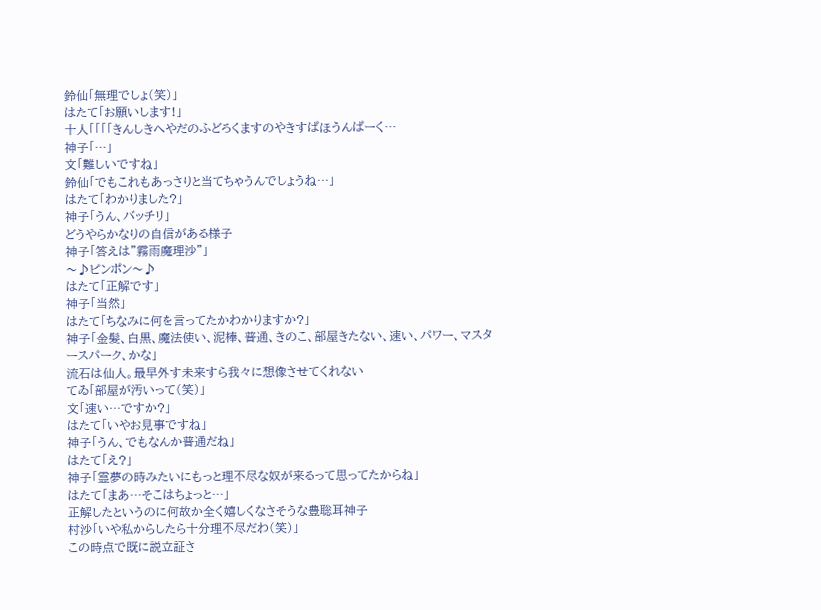鈴仙「無理でしょ(笑)」
はたて「お願いします!」
十人「「「「きんしきへやだのふどろくますのやきすぱほうんぱーく…
神子「…」
文「難しいですね」
鈴仙「でもこれもあっさりと当てちゃうんでしょうね…」
はたて「わかりました?」
神子「うん、バッチリ」
どうやらかなりの自信がある様子
神子「答えは”霧雨魔理沙”」
〜♪ピンポン〜♪
はたて「正解です」
神子「当然」
はたて「ちなみに何を言ってたかわかりますか?」
神子「金髪、白黒、魔法使い、泥棒、普通、きのこ、部屋きたない、速い、パワー、マスタースパーク、かな」
流石は仙人。最早外す未来すら我々に想像させてくれない
てゐ「部屋が汚いって(笑)」
文「速い…ですか?」
はたて「いやお見事ですね」
神子「うん、でもなんか普通だね」
はたて「え?」
神子「霊夢の時みたいにもっと理不尽な奴が来るって思ってたからね」
はたて「まあ…そこはちょっと…」
正解したというのに何故か全く嬉しくなさそうな豊聡耳神子
村沙「いや私からしたら十分理不尽だわ(笑)」
この時点で既に説立証さ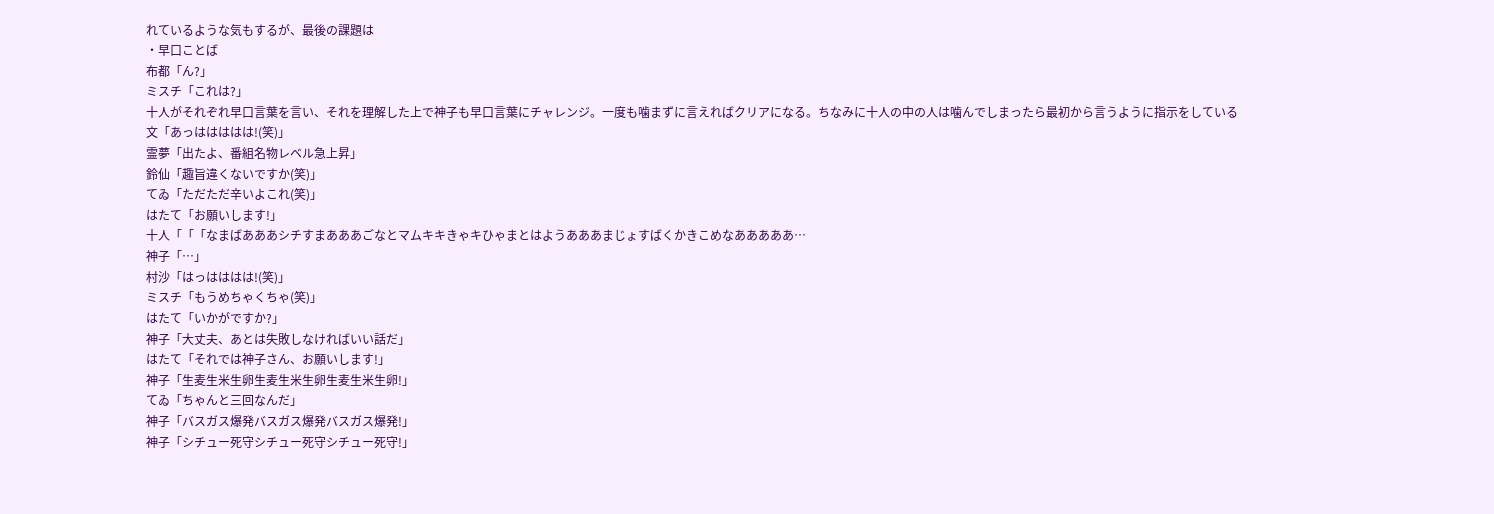れているような気もするが、最後の課題は
・早口ことば
布都「ん?」
ミスチ「これは?」
十人がそれぞれ早口言葉を言い、それを理解した上で神子も早口言葉にチャレンジ。一度も噛まずに言えればクリアになる。ちなみに十人の中の人は噛んでしまったら最初から言うように指示をしている
文「あっははははは!(笑)」
霊夢「出たよ、番組名物レベル急上昇」
鈴仙「趣旨違くないですか(笑)」
てゐ「ただただ辛いよこれ(笑)」
はたて「お願いします!」
十人「「「なまばあああシチすまあああごなとマムキキきゃキひゃまとはようあああまじょすばくかきこめなあああああ…
神子「…」
村沙「はっはははは!(笑)」
ミスチ「もうめちゃくちゃ(笑)」
はたて「いかがですか?」
神子「大丈夫、あとは失敗しなければいい話だ」
はたて「それでは神子さん、お願いします!」
神子「生麦生米生卵生麦生米生卵生麦生米生卵!」
てゐ「ちゃんと三回なんだ」
神子「バスガス爆発バスガス爆発バスガス爆発!」
神子「シチュー死守シチュー死守シチュー死守!」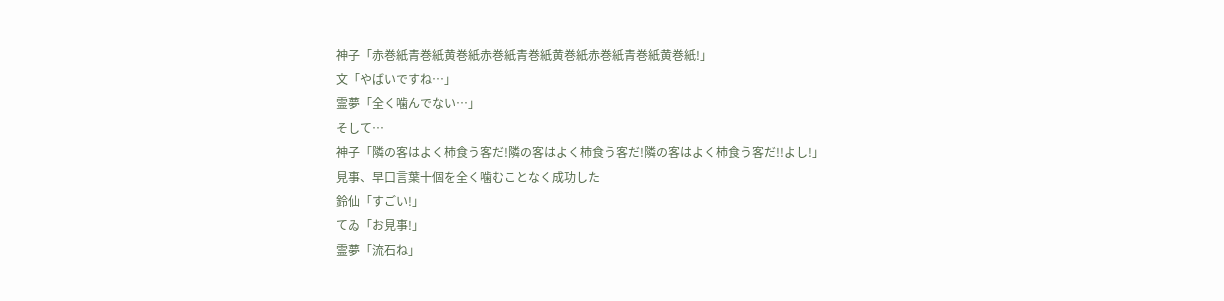神子「赤巻紙青巻紙黄巻紙赤巻紙青巻紙黄巻紙赤巻紙青巻紙黄巻紙!」
文「やばいですね…」
霊夢「全く噛んでない…」
そして…
神子「隣の客はよく柿食う客だ!隣の客はよく柿食う客だ!隣の客はよく柿食う客だ!!よし!」
見事、早口言葉十個を全く噛むことなく成功した
鈴仙「すごい!」
てゐ「お見事!」
霊夢「流石ね」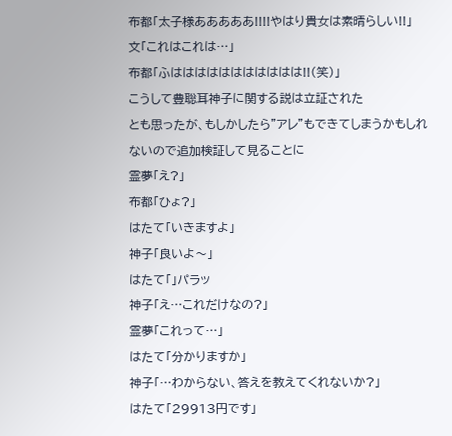布都「太子様あああああ!!!!やはり貴女は素晴らしい!!」
文「これはこれは…」
布都「ふははははははははははは!!(笑)」
こうして豊聡耳神子に関する説は立証された
とも思ったが、もしかしたら”アレ”もできてしまうかもしれないので追加検証して見ることに
霊夢「え?」
布都「ひょ?」
はたて「いきますよ」
神子「良いよ〜」
はたて「」パラッ
神子「え…これだけなの?」
霊夢「これって…」
はたて「分かりますか」
神子「…わからない、答えを教えてくれないか?」
はたて「29913円です」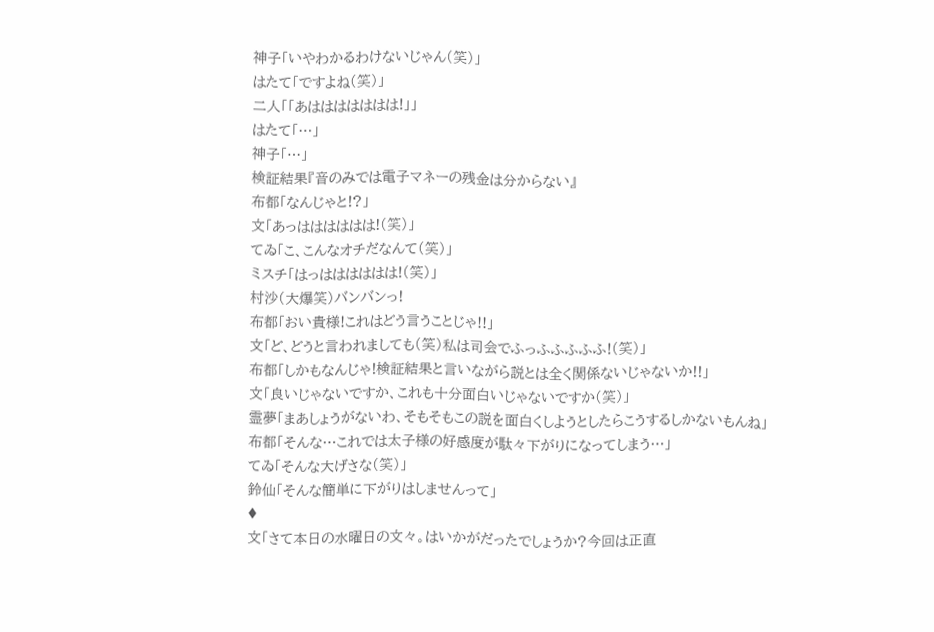神子「いやわかるわけないじゃん(笑)」
はたて「ですよね(笑)」
二人「「あははははははは!」」
はたて「…」
神子「…」
検証結果『音のみでは電子マネーの残金は分からない』
布都「なんじゃと!?」
文「あっはははははは!(笑)」
てゐ「こ、こんなオチだなんて(笑)」
ミスチ「はっはははははは!(笑)」
村沙(大爆笑)バンバンっ!
布都「おい貴様!これはどう言うことじゃ!!」
文「ど、どうと言われましても(笑)私は司会でふっふふふふふ!(笑)」
布都「しかもなんじゃ!検証結果と言いながら説とは全く関係ないじゃないか!!」
文「良いじゃないですか、これも十分面白いじゃないですか(笑)」
霊夢「まあしょうがないわ、そもそもこの説を面白くしようとしたらこうするしかないもんね」
布都「そんな…これでは太子様の好感度が駄々下がりになってしまう…」
てゐ「そんな大げさな(笑)」
鈴仙「そんな簡単に下がりはしませんって」
♦
文「さて本日の水曜日の文々。はいかがだったでしょうか?今回は正直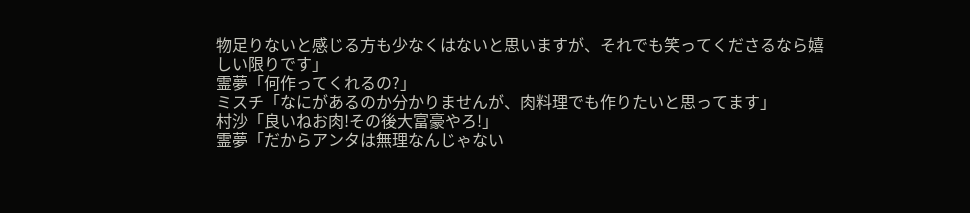物足りないと感じる方も少なくはないと思いますが、それでも笑ってくださるなら嬉しい限りです」
霊夢「何作ってくれるの?」
ミスチ「なにがあるのか分かりませんが、肉料理でも作りたいと思ってます」
村沙「良いねお肉!その後大富豪やろ!」
霊夢「だからアンタは無理なんじゃない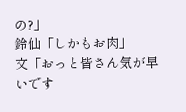の?」
鈴仙「しかもお肉」
文「おっと皆さん気が早いです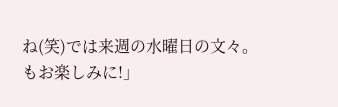ね(笑)では来週の水曜日の文々。もお楽しみに!」